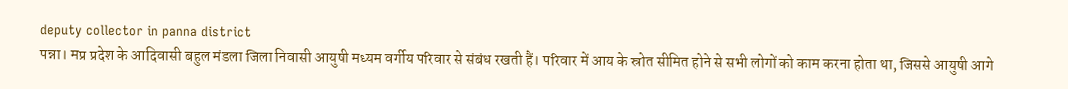deputy collector in panna district
पन्ना। मप्र प्रदेश के आदिवासी बहुल मंडला जिला निवासी आयुषी मध्यम वर्गीय परिवार से संबंध रखती हैं। परिवार में आय के स्रोत सीमित होने से सभी लोगों को काम करना होता था, जिससे आयुषी आगे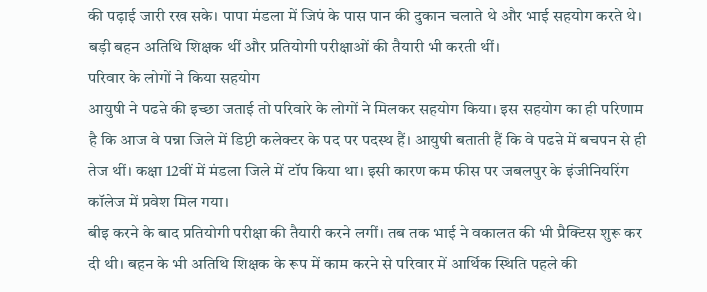की पढ़ाई जारी रख सके। पापा मंडला में जिपं के पास पान की दुकान चलाते थे और भाई सहयोग करते थे। बड़ी बहन अतिथि शिक्षक थीं और प्रतियोगी परीक्षाओं की तैयारी भी करती थीं।
परिवार के लोगों ने किया सहयोग
आयुषी ने पढऩे की इच्छा जताई तो परिवारे के लोगों ने मिलकर सहयोग किया। इस सहयोग का ही परिणाम है कि आज वे पन्ना जिले में डिप्टी कलेक्टर के पद पर पदस्थ हैं। आयुषी बताती हैं कि वे पढऩे में बचपन से ही तेज थीं। कक्षा 12वीं में मंडला जिले में टॉप किया था। इसी कारण कम फीस पर जबलपुर के इंजीनियरिंग कॉलेज में प्रवेश मिल गया।
बीइ करने के बाद प्रतियोगी परीक्षा की तैयारी करने लगीं। तब तक भाई ने वकालत की भी प्रैक्टिस शुरू कर दी थी। बहन के भी अतिथि शिक्षक के रूप में काम करने से परिवार में आर्थिक स्थिति पहले की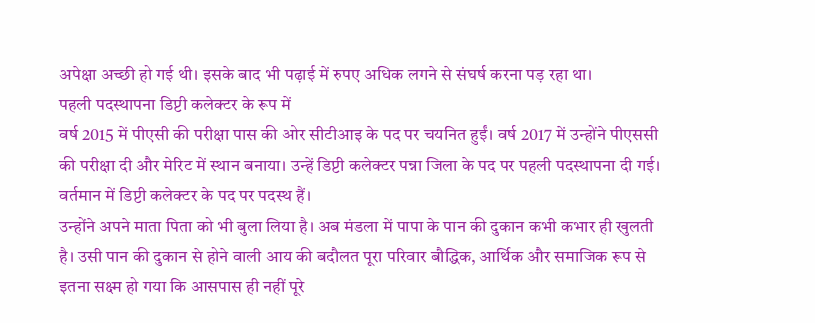अपेक्षा अच्छी हो गई थी। इसके बाद भी पढ़ाई में रुपए अधिक लगने से संघर्ष करना पड़ रहा था।
पहली पदस्थापना डिप्टी कलेक्टर के रूप में
वर्ष 2015 में पीएसी की परीक्षा पास की ओर सीटीआइ के पद पर चयनित हुईं। वर्ष 2017 में उन्होंने पीएससी की परीक्षा दी और मेरिट में स्थान बनाया। उन्हें डिप्टी कलेक्टर पन्ना जिला के पद पर पहली पदस्थापना दी गई। वर्तमान में डिप्टी कलेक्टर के पद पर पदस्थ हैं।
उन्होंने अपने माता पिता को भी बुला लिया है। अब मंडला में पापा के पान की दुकान कभी कभार ही खुलती है। उसी पान की दुकान से होने वाली आय की बदौलत पूरा परिवार बौद्धिक, आर्थिक और समाजिक रूप से इतना सक्ष्म हो गया कि आसपास ही नहीं पूरे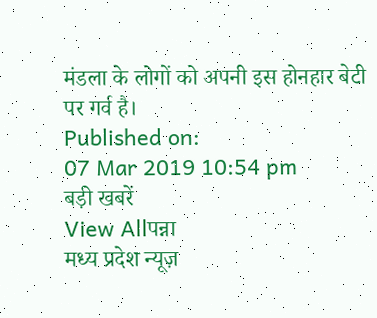मंडला के लोगों को अपनी इस होनहार बेटी पर गर्व है।
Published on:
07 Mar 2019 10:54 pm
बड़ी खबरें
View Allपन्ना
मध्य प्रदेश न्यूज़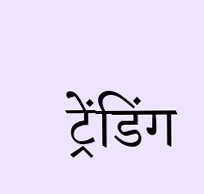ट्रेंडिंग